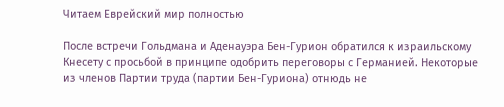Читаем Еврейский мир полностью

После встречи Гольдмана и Аденауэра Бен-Гурион обратился к израильскому Кнесету с просьбой в принципе одобрить переговоры с Германией. Некоторые из членов Партии труда (партии Бен-Гуриона) отнюдь не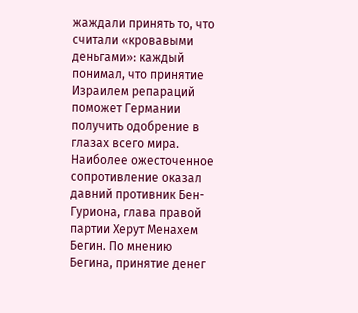жаждали принять то, что считали «кровавыми деньгами»: каждый понимал, что принятие Израилем репараций поможет Германии получить одобрение в глазах всего мира. Наиболее ожесточенное сопротивление оказал давний противник Бен-Гуриона, глава правой партии Херут Менахем Бегин. По мнению Бегина, принятие денег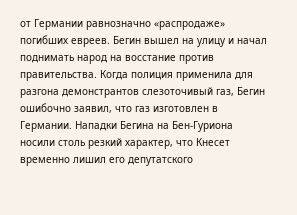от Германии равнозначно «распродаже» погибших евреев. Бегин вышел на улицу и начал поднимать народ на восстание против правительства. Когда полиция применила для разгона демонстрантов слезоточивый газ, Бегин ошибочно заявил, что газ изготовлен в Германии. Нападки Бегина на Бен-Гуриона носили столь резкий характер, что Кнесет временно лишил его депутатского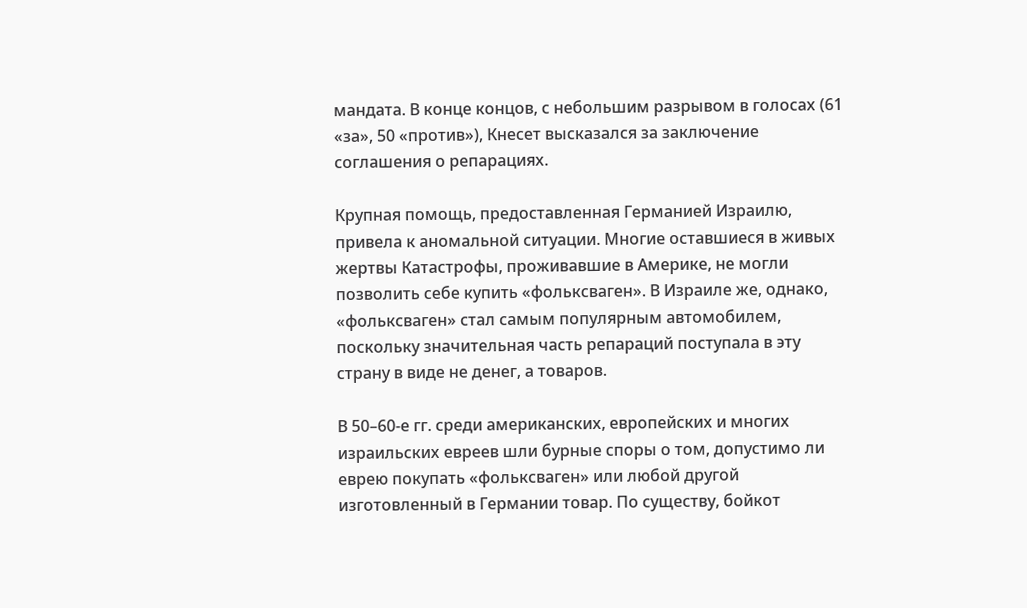мандата. В конце концов, с небольшим разрывом в голосах (61 «за», 50 «против»), Кнесет высказался за заключение соглашения о репарациях.

Крупная помощь, предоставленная Германией Израилю, привела к аномальной ситуации. Многие оставшиеся в живых жертвы Катастрофы, проживавшие в Америке, не могли позволить себе купить «фольксваген». В Израиле же, однако, «фольксваген» стал самым популярным автомобилем, поскольку значительная часть репараций поступала в эту страну в виде не денег, а товаров.

В 50–60-е гг. среди американских, европейских и многих израильских евреев шли бурные споры о том, допустимо ли еврею покупать «фольксваген» или любой другой изготовленный в Германии товар. По существу, бойкот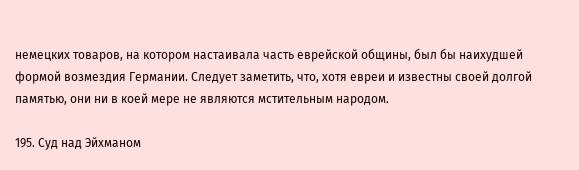немецких товаров, на котором настаивала часть еврейской общины, был бы наихудшей формой возмездия Германии. Следует заметить, что, хотя евреи и известны своей долгой памятью, они ни в коей мере не являются мстительным народом.

195. Суд над Эйхманом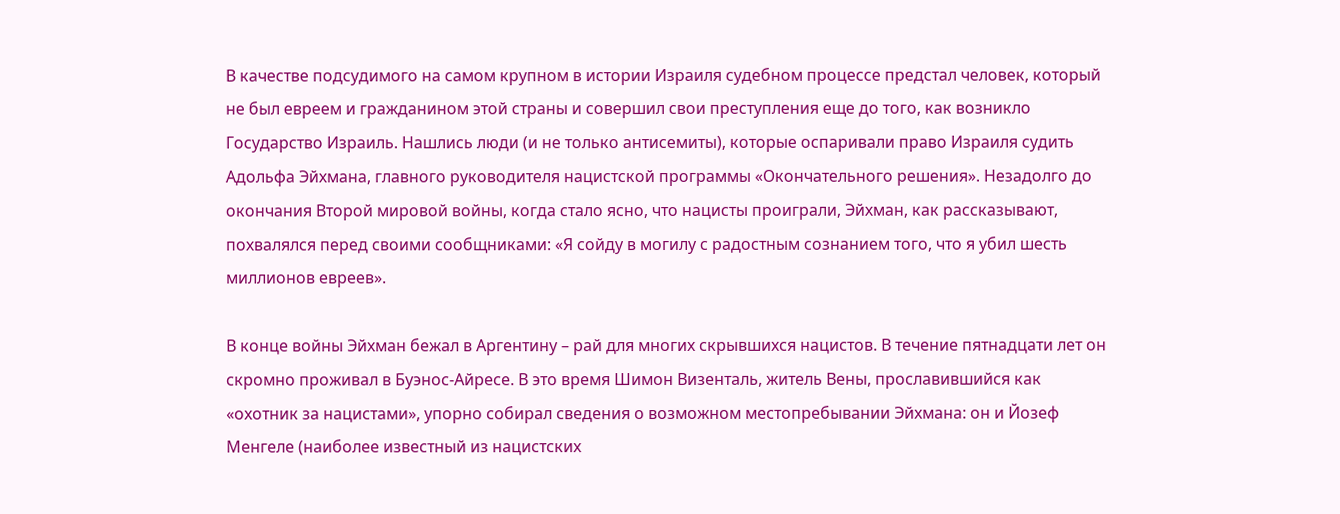В качестве подсудимого на самом крупном в истории Израиля судебном процессе предстал человек, который не был евреем и гражданином этой страны и совершил свои преступления еще до того, как возникло Государство Израиль. Нашлись люди (и не только антисемиты), которые оспаривали право Израиля судить Адольфа Эйхмана, главного руководителя нацистской программы «Окончательного решения». Незадолго до окончания Второй мировой войны, когда стало ясно, что нацисты проиграли, Эйхман, как рассказывают, похвалялся перед своими сообщниками: «Я сойду в могилу с радостным сознанием того, что я убил шесть миллионов евреев».

В конце войны Эйхман бежал в Аргентину – рай для многих скрывшихся нацистов. В течение пятнадцати лет он скромно проживал в Буэнос-Айресе. В это время Шимон Визенталь, житель Вены, прославившийся как «охотник за нацистами», упорно собирал сведения о возможном местопребывании Эйхмана: он и Йозеф Менгеле (наиболее известный из нацистских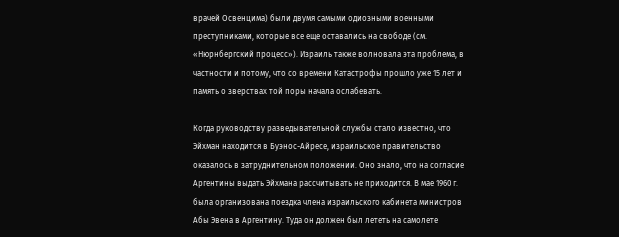врачей Освенцима) были двумя самыми одиозными военными преступниками, которые все еще оставались на свободе (см. «Нюрнбергский процесс»). Израиль также волновала эта проблема, в частности и потому, что со времени Катастрофы прошло уже 15 лет и память о зверствах той поры начала ослабевать.

Когда руководству разведывательной службы стало известно, что Эйхман находится в Буэнос-Айресе, израильское правительство оказалось в затруднительном положении. Оно знало, что на согласие Аргентины выдать Эйхмана рассчитывать не приходится. В мае 1960 г. была организована поездка члена израильского кабинета министров Абы Эвена в Аргентину. Туда он должен был лететь на самолете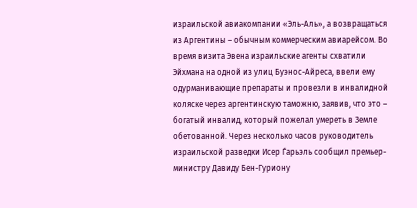израильской авиакомпании «Эль-Аль», а возвращаться из Аргентины – обычным коммерческим авиарейсом. Во время визита Эвена израильские агенты схватили Эйхмана на одной из улиц Буэнос-Айреса, ввели ему одурманивающие препараты и провезли в инвалидной коляске через аргентинскую таможню, заявив, что это – богатый инвалид, который пожелал умереть в Земле обетованной. Через несколько часов руководитель израильской разведки Исер Ѓарьэль сообщил премьер-министру Давиду Бен-Гуриону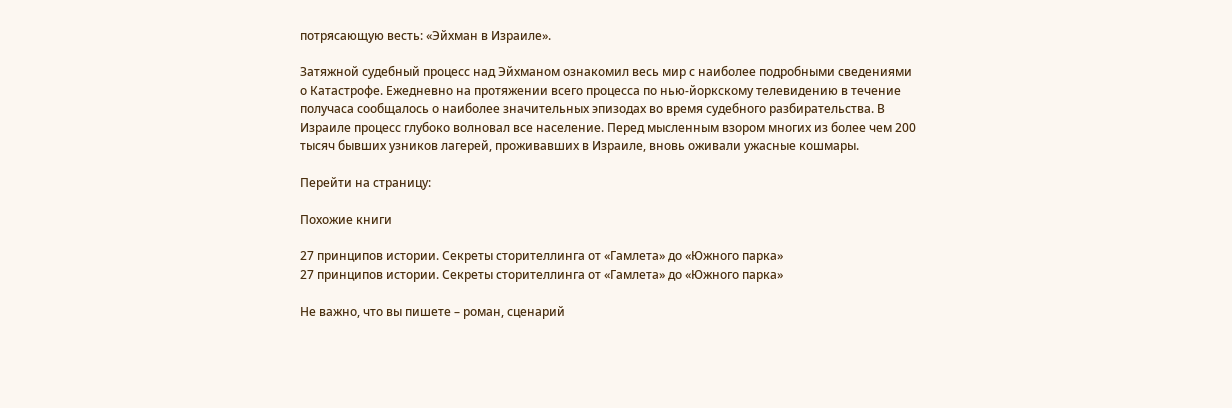потрясающую весть: «Эйхман в Израиле».

Затяжной судебный процесс над Эйхманом ознакомил весь мир с наиболее подробными сведениями о Катастрофе. Ежедневно на протяжении всего процесса по нью-йоркскому телевидению в течение получаса сообщалось о наиболее значительных эпизодах во время судебного разбирательства. В Израиле процесс глубоко волновал все население. Перед мысленным взором многих из более чем 200 тысяч бывших узников лагерей, проживавших в Израиле, вновь оживали ужасные кошмары.

Перейти на страницу:

Похожие книги

27 принципов истории. Секреты сторителлинга от «Гамлета» до «Южного парка»
27 принципов истории. Секреты сторителлинга от «Гамлета» до «Южного парка»

Не важно, что вы пишете – роман, сценарий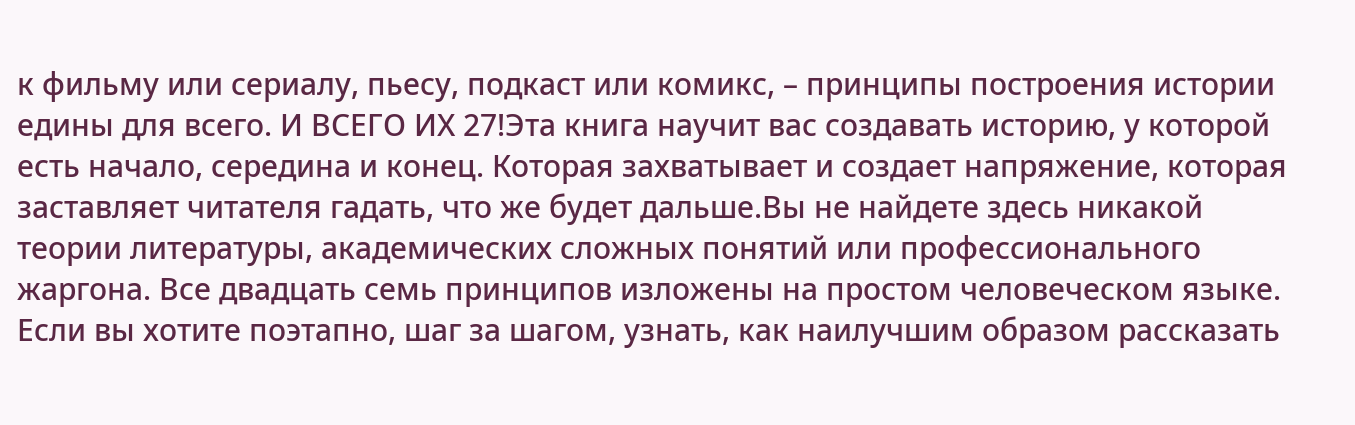к фильму или сериалу, пьесу, подкаст или комикс, – принципы построения истории едины для всего. И ВСЕГО ИХ 27!Эта книга научит вас создавать историю, у которой есть начало, середина и конец. Которая захватывает и создает напряжение, которая заставляет читателя гадать, что же будет дальше.Вы не найдете здесь никакой теории литературы, академических сложных понятий или профессионального жаргона. Все двадцать семь принципов изложены на простом человеческом языке. Если вы хотите поэтапно, шаг за шагом, узнать, как наилучшим образом рассказать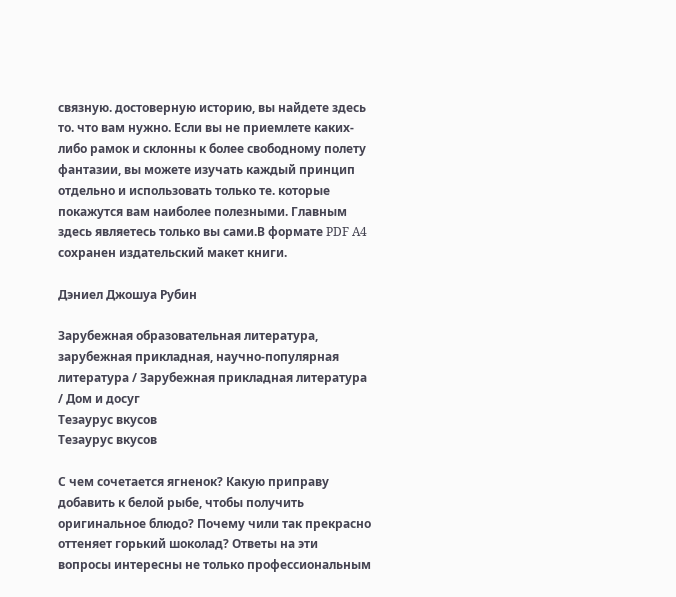связную. достоверную историю, вы найдете здесь то. что вам нужно. Если вы не приемлете каких-либо рамок и склонны к более свободному полету фантазии, вы можете изучать каждый принцип отдельно и использовать только те. которые покажутся вам наиболее полезными. Главным здесь являетесь только вы сами.В формате PDF A4 сохранен издательский макет книги.

Дэниел Джошуа Рубин

Зарубежная образовательная литература, зарубежная прикладная, научно-популярная литература / Зарубежная прикладная литература / Дом и досуг
Тезаурус вкусов
Тезаурус вкусов

С чем сочетается ягненок? Какую приправу добавить к белой рыбе, чтобы получить оригинальное блюдо? Почему чили так прекрасно оттеняет горький шоколад? Ответы на эти вопросы интересны не только профессиональным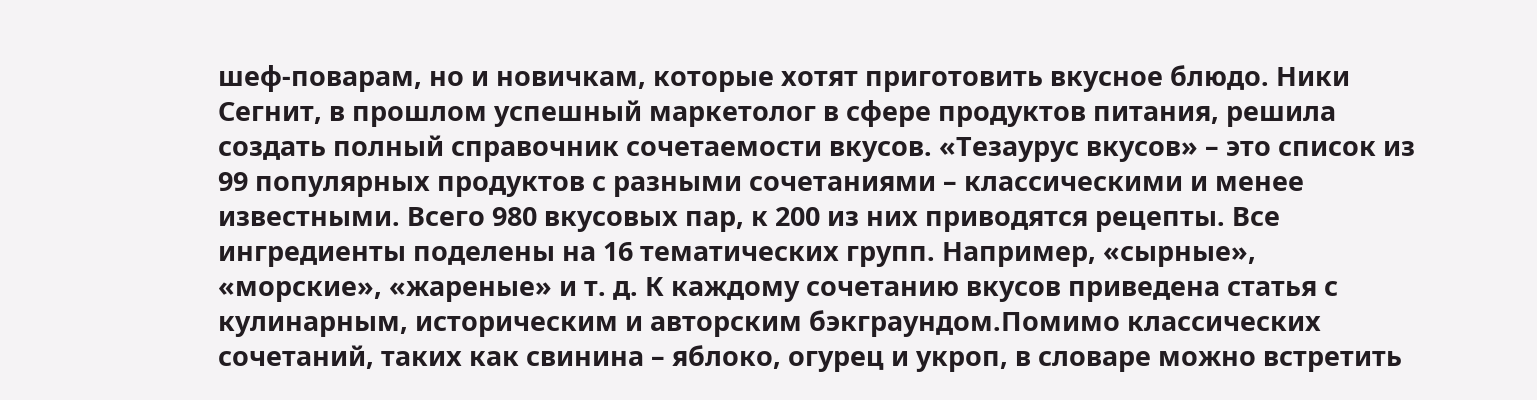шеф-поварам, но и новичкам, которые хотят приготовить вкусное блюдо. Ники Сегнит, в прошлом успешный маркетолог в сфере продуктов питания, решила создать полный справочник сочетаемости вкусов. «Тезаурус вкусов» – это список из 99 популярных продуктов с разными сочетаниями – классическими и менее известными. Всего 980 вкусовых пар, к 200 из них приводятся рецепты. Все ингредиенты поделены на 16 тематических групп. Например, «сырные», «морские», «жареные» и т. д. К каждому сочетанию вкусов приведена статья с кулинарным, историческим и авторским бэкграундом.Помимо классических сочетаний, таких как свинина – яблоко, огурец и укроп, в словаре можно встретить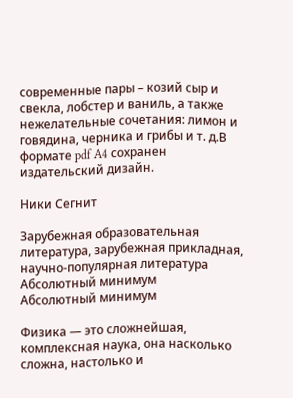современные пары – козий сыр и свекла, лобстер и ваниль, а также нежелательные сочетания: лимон и говядина, черника и грибы и т. д.В формате pdf A4 сохранен издательский дизайн.

Ники Сегнит

Зарубежная образовательная литература, зарубежная прикладная, научно-популярная литература
Абсолютный минимум
Абсолютный минимум

Физика — это сложнейшая, комплексная наука, она насколько сложна, настолько и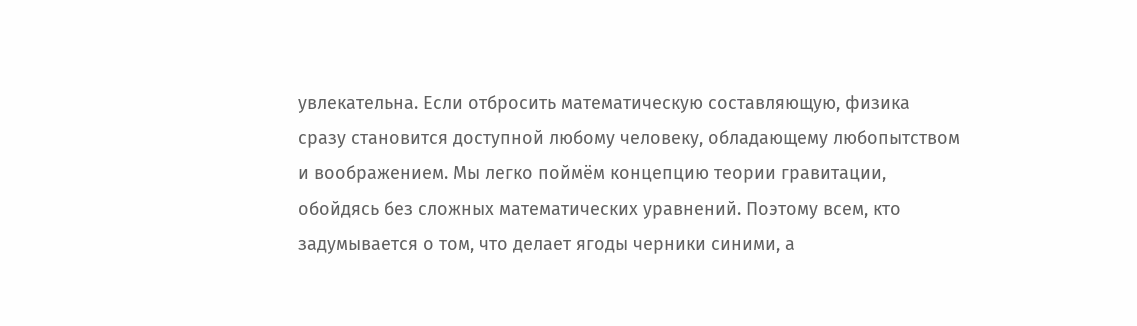увлекательна. Если отбросить математическую составляющую, физика сразу становится доступной любому человеку, обладающему любопытством и воображением. Мы легко поймём концепцию теории гравитации, обойдясь без сложных математических уравнений. Поэтому всем, кто задумывается о том, что делает ягоды черники синими, а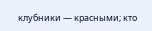клубники — красными; кто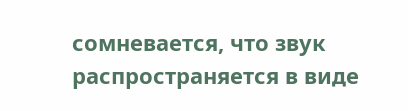сомневается, что звук распространяется в виде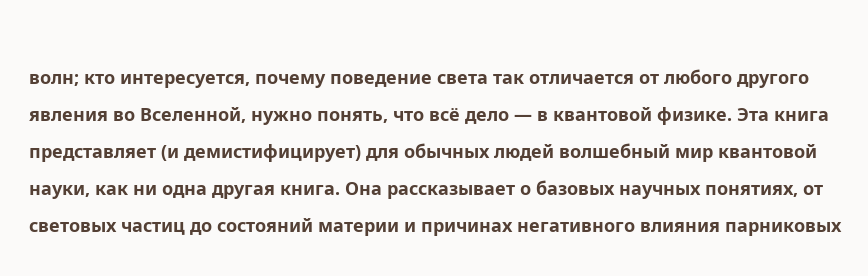волн; кто интересуется, почему поведение света так отличается от любого другого явления во Вселенной, нужно понять, что всё дело — в квантовой физике. Эта книга представляет (и демистифицирует) для обычных людей волшебный мир квантовой науки, как ни одна другая книга. Она рассказывает о базовых научных понятиях, от световых частиц до состояний материи и причинах негативного влияния парниковых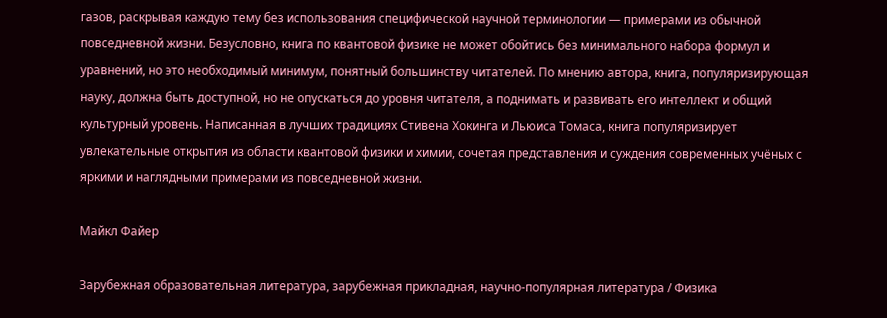газов, раскрывая каждую тему без использования специфической научной терминологии — примерами из обычной повседневной жизни. Безусловно, книга по квантовой физике не может обойтись без минимального набора формул и уравнений, но это необходимый минимум, понятный большинству читателей. По мнению автора, книга, популяризирующая науку, должна быть доступной, но не опускаться до уровня читателя, а поднимать и развивать его интеллект и общий культурный уровень. Написанная в лучших традициях Стивена Хокинга и Льюиса Томаса, книга популяризирует увлекательные открытия из области квантовой физики и химии, сочетая представления и суждения современных учёных с яркими и наглядными примерами из повседневной жизни.

Майкл Файер

Зарубежная образовательная литература, зарубежная прикладная, научно-популярная литература / Физика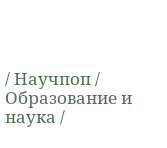/ Научпоп / Образование и наука /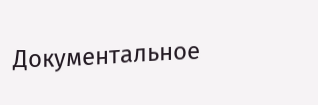Документальное